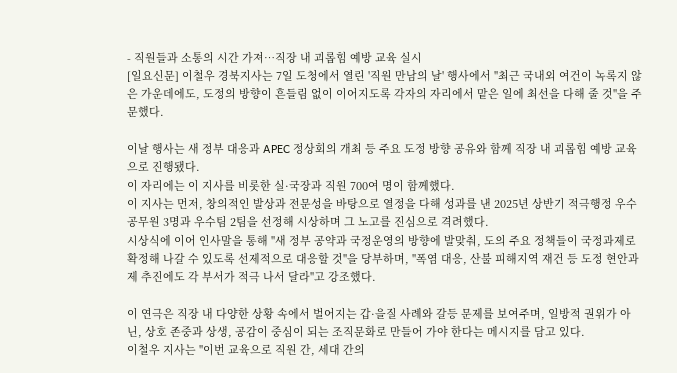- 직원들과 소통의 시간 가져…직장 내 괴롭힘 예방 교육 실시
[일요신문] 이철우 경북지사는 7일 도청에서 열린 '직원 만남의 날' 행사에서 "최근 국내외 여건이 녹록지 않은 가운데에도, 도정의 방향이 흔들림 없이 이어지도록 각자의 자리에서 맡은 일에 최선을 다해 줄 것"을 주문했다.

이날 행사는 새 정부 대응과 APEC 정상회의 개최 등 주요 도정 방향 공유와 함께 직장 내 괴롭힘 예방 교육으로 진행됐다.
이 자리에는 이 지사를 비롯한 실·국장과 직원 700여 명이 함께했다.
이 지사는 먼저, 창의적인 발상과 전문성을 바탕으로 열정을 다해 성과를 낸 2025년 상반기 적극행정 우수공무원 3명과 우수팀 2팀을 선정해 시상하며 그 노고를 진심으로 격려했다.
시상식에 이어 인사말을 통해 "새 정부 공약과 국정운영의 방향에 발맞춰, 도의 주요 정책들이 국정과제로 확정해 나갈 수 있도록 선제적으로 대응할 것"을 당부하며, "폭염 대응, 산불 피해지역 재건 등 도정 현안과제 추진에도 각 부서가 적극 나서 달라"고 강조했다.

이 연극은 직장 내 다양한 상황 속에서 벌어지는 갑·을질 사례와 갈등 문제를 보여주며, 일방적 권위가 아닌, 상호 존중과 상생, 공감이 중심이 되는 조직문화로 만들어 가야 한다는 메시지를 담고 있다.
이철우 지사는 "이번 교육으로 직원 간, 세대 간의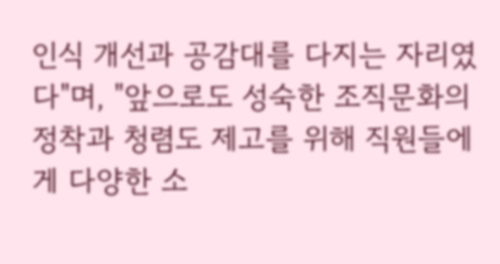인식 개선과 공감대를 다지는 자리였다"며, "앞으로도 성숙한 조직문화의 정착과 청렴도 제고를 위해 직원들에게 다양한 소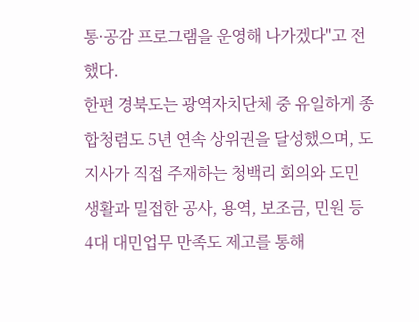통·공감 프로그램을 운영해 나가겠다"고 전했다.
한편 경북도는 광역자치단체 중 유일하게 종합청렴도 5년 연속 상위권을 달성했으며, 도지사가 직접 주재하는 청백리 회의와 도민 생활과 밀접한 공사, 용역, 보조금, 민원 등 4대 대민업무 만족도 제고를 통해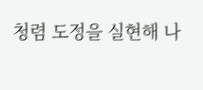청렴 도정을 실현해 나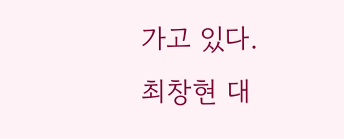가고 있다.
최창현 대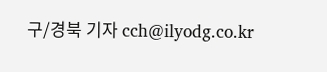구/경북 기자 cch@ilyodg.co.kr